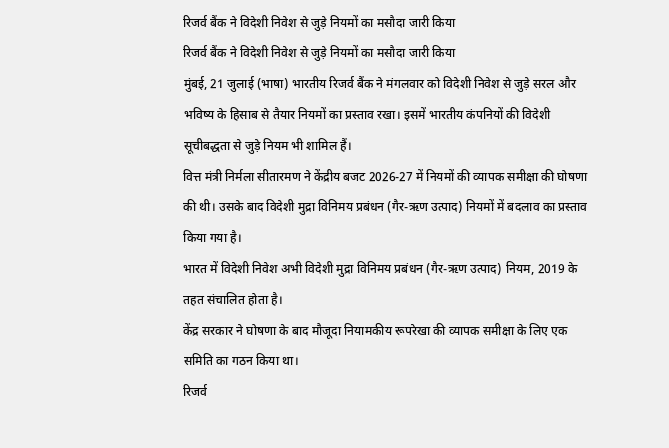रिजर्व बैंक ने विदेशी निवेश से जुड़े नियमों का मसौदा जारी किया
रिजर्व बैंक ने विदेशी निवेश से जुड़े नियमों का मसौदा जारी किया
मुंबई, 21 जुलाई (भाषा) भारतीय रिजर्व बैंक ने मंगलवार को विदेशी निवेश से जुड़े सरल और भविष्य के हिसाब से तैयार नियमों का प्रस्ताव रखा। इसमें भारतीय कंपनियों की विदेशी सूचीबद्धता से जुड़े नियम भी शामिल हैं।
वित्त मंत्री निर्मला सीतारमण ने केंद्रीय बजट 2026-27 में नियमों की व्यापक समीक्षा की घोषणा की थी। उसके बाद विदेशी मुद्रा विनिमय प्रबंधन (गैर-ऋण उत्पाद) नियमों में बदलाव का प्रस्ताव किया गया है।
भारत में विदेशी निवेश अभी विदेशी मुद्रा विनिमय प्रबंधन (गैर-ऋण उत्पाद) नियम, 2019 के तहत संचालित होता है।
केंद्र सरकार ने घोषणा के बाद मौजूदा नियामकीय रूपरेखा की व्यापक समीक्षा के लिए एक समिति का गठन किया था।
रिजर्व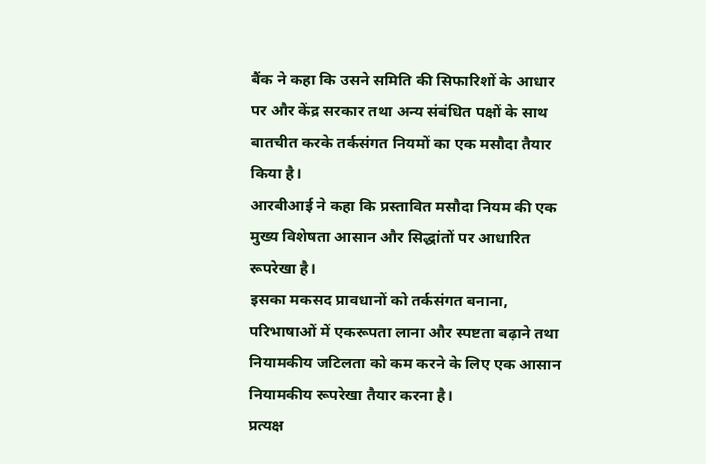बैंक ने कहा कि उसने समिति की सिफारिशों के आधार पर और केंद्र सरकार तथा अन्य संबंधित पक्षों के साथ बातचीत करके तर्कसंगत नियमों का एक मसौदा तैयार किया है।
आरबीआई ने कहा कि प्रस्तावित मसौदा नियम की एक मुख्य विशेषता आसान और सिद्धांतों पर आधारित रूपरेखा है।
इसका मकसद प्रावधानों को तर्कसंगत बनाना, परिभाषाओं में एकरूपता लाना और स्पष्टता बढ़ाने तथा नियामकीय जटिलता को कम करने के लिए एक आसान नियामकीय रूपरेखा तैयार करना है।
प्रत्यक्ष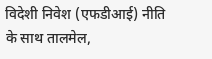विदेशी निवेश (एफडीआई) नीति के साथ तालमेल,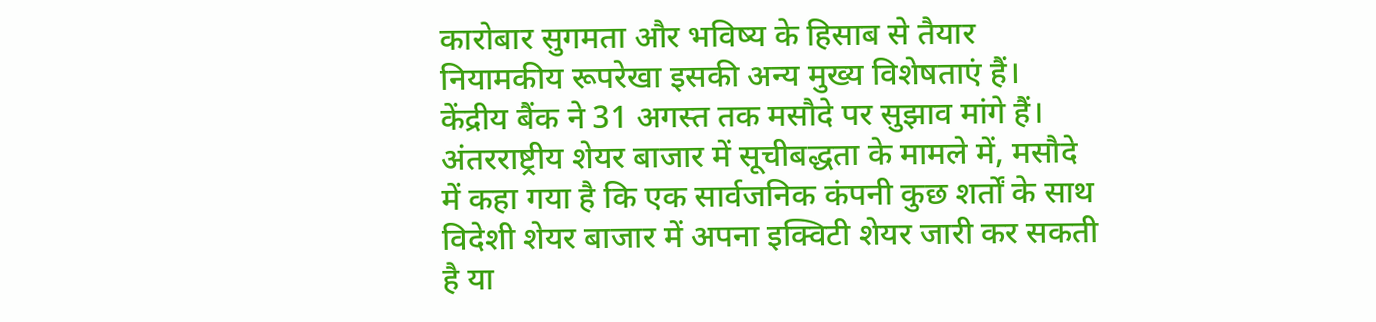कारोबार सुगमता और भविष्य के हिसाब से तैयार नियामकीय रूपरेखा इसकी अन्य मुख्य विशेषताएं हैं।
केंद्रीय बैंक ने 31 अगस्त तक मसौदे पर सुझाव मांगे हैं।
अंतरराष्ट्रीय शेयर बाजार में सूचीबद्धता के मामले में, मसौदे में कहा गया है कि एक सार्वजनिक कंपनी कुछ शर्तों के साथ विदेशी शेयर बाजार में अपना इक्विटी शेयर जारी कर सकती है या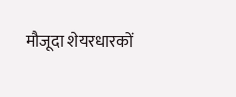मौजूदा शेयरधारकों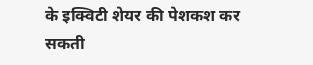के इक्विटी शेयर की पेशकश कर सकती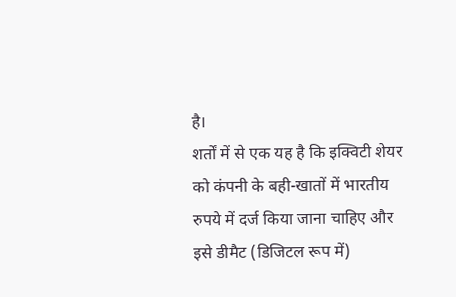है।
शर्तों में से एक यह है कि इक्विटी शेयर को कंपनी के बही-खातों में भारतीय रुपये में दर्ज किया जाना चाहिए और इसे डीमैट (डिजिटल रूप में)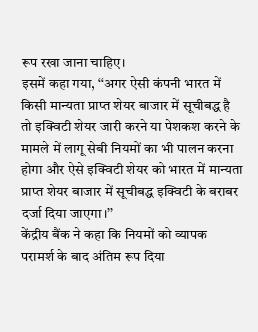रूप रखा जाना चाहिए।
इसमें कहा गया, ‘‘अगर ऐसी कंपनी भारत में किसी मान्यता प्राप्त शेयर बाजार में सूचीबद्ध है तो इक्विटी शेयर जारी करने या पेशकश करने के मामले में लागू सेबी नियमों का भी पालन करना होगा और ऐसे इक्विटी शेयर को भारत में मान्यता प्राप्त शेयर बाजार में सूचीबद्ध इक्विटी के बराबर दर्जा दिया जाएगा।’’
केंद्रीय बैंक ने कहा कि नियमों को व्यापक परामर्श के बाद अंतिम रूप दिया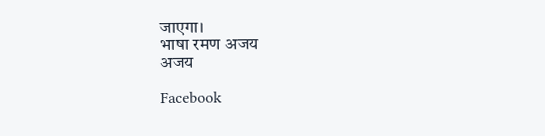जाएगा।
भाषा रमण अजय
अजय

Facebook